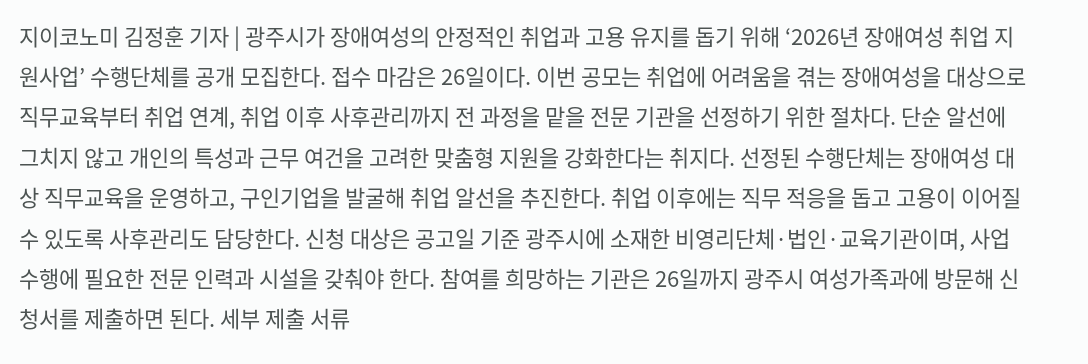지이코노미 김정훈 기자 | 광주시가 장애여성의 안정적인 취업과 고용 유지를 돕기 위해 ‘2026년 장애여성 취업 지원사업’ 수행단체를 공개 모집한다. 접수 마감은 26일이다. 이번 공모는 취업에 어려움을 겪는 장애여성을 대상으로 직무교육부터 취업 연계, 취업 이후 사후관리까지 전 과정을 맡을 전문 기관을 선정하기 위한 절차다. 단순 알선에 그치지 않고 개인의 특성과 근무 여건을 고려한 맞춤형 지원을 강화한다는 취지다. 선정된 수행단체는 장애여성 대상 직무교육을 운영하고, 구인기업을 발굴해 취업 알선을 추진한다. 취업 이후에는 직무 적응을 돕고 고용이 이어질 수 있도록 사후관리도 담당한다. 신청 대상은 공고일 기준 광주시에 소재한 비영리단체·법인·교육기관이며, 사업 수행에 필요한 전문 인력과 시설을 갖춰야 한다. 참여를 희망하는 기관은 26일까지 광주시 여성가족과에 방문해 신청서를 제출하면 된다. 세부 제출 서류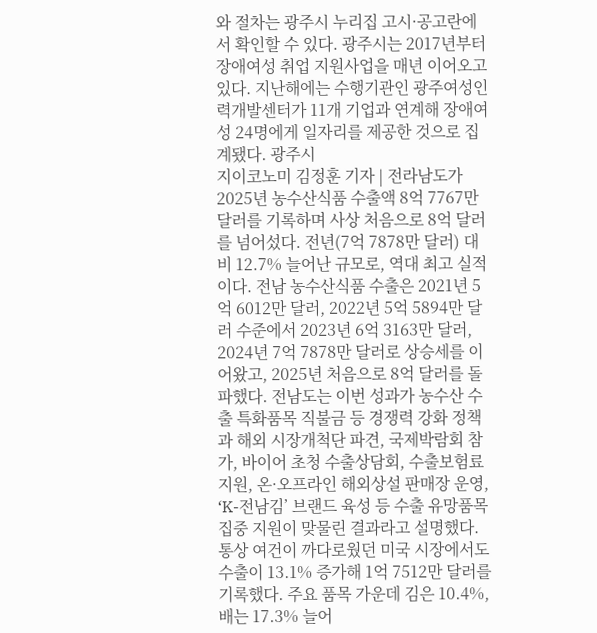와 절차는 광주시 누리집 고시·공고란에서 확인할 수 있다. 광주시는 2017년부터 장애여성 취업 지원사업을 매년 이어오고 있다. 지난해에는 수행기관인 광주여성인력개발센터가 11개 기업과 연계해 장애여성 24명에게 일자리를 제공한 것으로 집계됐다. 광주시
지이코노미 김정훈 기자 | 전라남도가 2025년 농수산식품 수출액 8억 7767만 달러를 기록하며 사상 처음으로 8억 달러를 넘어섰다. 전년(7억 7878만 달러) 대비 12.7% 늘어난 규모로, 역대 최고 실적이다. 전남 농수산식품 수출은 2021년 5억 6012만 달러, 2022년 5억 5894만 달러 수준에서 2023년 6억 3163만 달러, 2024년 7억 7878만 달러로 상승세를 이어왔고, 2025년 처음으로 8억 달러를 돌파했다. 전남도는 이번 성과가 농수산 수출 특화품목 직불금 등 경쟁력 강화 정책과 해외 시장개척단 파견, 국제박람회 참가, 바이어 초청 수출상담회, 수출보험료 지원, 온·오프라인 해외상설 판매장 운영, ‘K-전남김’ 브랜드 육성 등 수출 유망품목 집중 지원이 맞물린 결과라고 설명했다. 통상 여건이 까다로웠던 미국 시장에서도 수출이 13.1% 증가해 1억 7512만 달러를 기록했다. 주요 품목 가운데 김은 10.4%, 배는 17.3% 늘어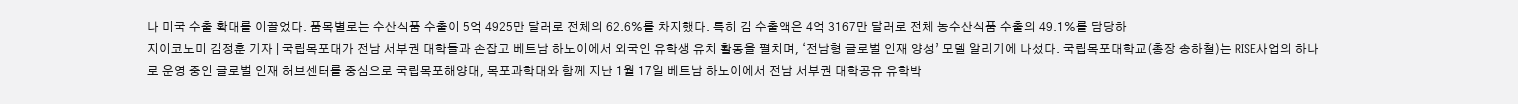나 미국 수출 확대를 이끌었다. 품목별로는 수산식품 수출이 5억 4925만 달러로 전체의 62.6%를 차지했다. 특히 김 수출액은 4억 3167만 달러로 전체 농수산식품 수출의 49.1%를 담당하
지이코노미 김정훈 기자 | 국립목포대가 전남 서부권 대학들과 손잡고 베트남 하노이에서 외국인 유학생 유치 활동을 펼치며, ‘전남형 글로벌 인재 양성’ 모델 알리기에 나섰다. 국립목포대학교(총장 송하철)는 RISE사업의 하나로 운영 중인 글로벌 인재 허브센터를 중심으로 국립목포해양대, 목포과학대와 함께 지난 1월 17일 베트남 하노이에서 전남 서부권 대학공유 유학박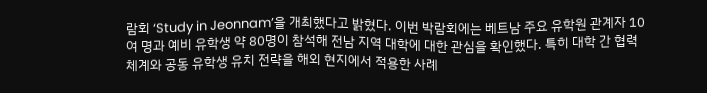람회 ‘Study in Jeonnam’을 개최했다고 밝혔다. 이번 박람회에는 베트남 주요 유학원 관계자 10여 명과 예비 유학생 약 80명이 참석해 전남 지역 대학에 대한 관심을 확인했다. 특히 대학 간 협력 체계와 공동 유학생 유치 전략을 해외 현지에서 적용한 사례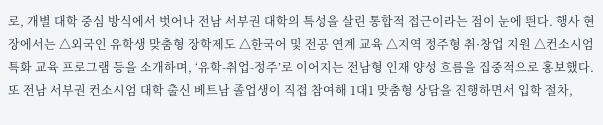로, 개별 대학 중심 방식에서 벗어나 전남 서부권 대학의 특성을 살린 통합적 접근이라는 점이 눈에 띈다. 행사 현장에서는 △외국인 유학생 맞춤형 장학제도 △한국어 및 전공 연계 교육 △지역 정주형 취·창업 지원 △컨소시엄 특화 교육 프로그램 등을 소개하며, ‘유학-취업-정주’로 이어지는 전남형 인재 양성 흐름을 집중적으로 홍보했다. 또 전남 서부권 컨소시엄 대학 출신 베트남 졸업생이 직접 참여해 1대1 맞춤형 상담을 진행하면서 입학 절차,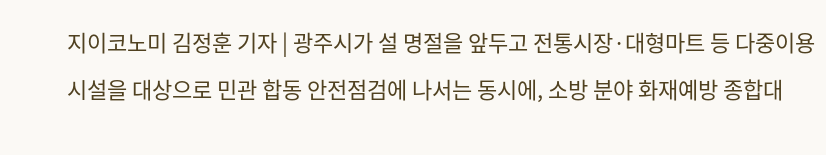지이코노미 김정훈 기자 | 광주시가 설 명절을 앞두고 전통시장·대형마트 등 다중이용시설을 대상으로 민관 합동 안전점검에 나서는 동시에, 소방 분야 화재예방 종합대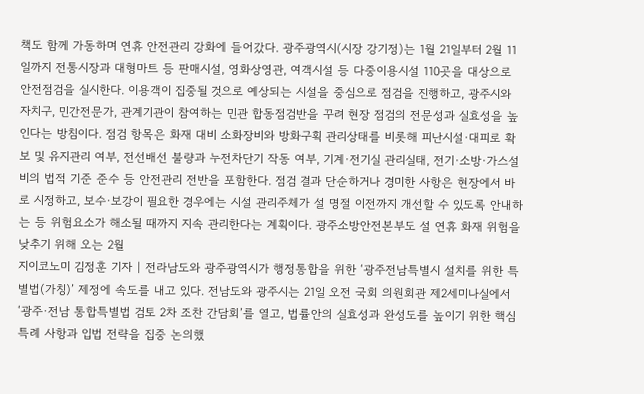책도 함께 가동하며 연휴 안전관리 강화에 들어갔다. 광주광역시(시장 강기정)는 1월 21일부터 2월 11일까지 전통시장과 대형마트 등 판매시설, 영화상영관, 여객시설 등 다중이용시설 110곳을 대상으로 안전점검을 실시한다. 이용객이 집중될 것으로 예상되는 시설을 중심으로 점검을 진행하고, 광주시와 자치구, 민간전문가, 관계기관이 참여하는 민관 합동점검반을 꾸려 현장 점검의 전문성과 실효성을 높인다는 방침이다. 점검 항목은 화재 대비 소화장비와 방화구획 관리상태를 비롯해 피난시설·대피로 확보 및 유지관리 여부, 전선배선 불량과 누전차단기 작동 여부, 기계·전기실 관리실태, 전기·소방·가스설비의 법적 기준 준수 등 안전관리 전반을 포함한다. 점검 결과 단순하거나 경미한 사항은 현장에서 바로 시정하고, 보수·보강이 필요한 경우에는 시설 관리주체가 설 명절 이전까지 개선할 수 있도록 안내하는 등 위험요소가 해소될 때까지 지속 관리한다는 계획이다. 광주소방안전본부도 설 연휴 화재 위험을 낮추기 위해 오는 2월
지이코노미 김정훈 기자 | 전라남도와 광주광역시가 행정통합을 위한 ‘광주전남특별시 설치를 위한 특별법(가칭)’ 제정에 속도를 내고 있다. 전남도와 광주시는 21일 오전 국회 의원회관 제2세미나실에서 ‘광주·전남 통합특별법 검토 2차 조찬 간담회’를 열고, 법률안의 실효성과 완성도를 높이기 위한 핵심 특례 사항과 입법 전략을 집중 논의했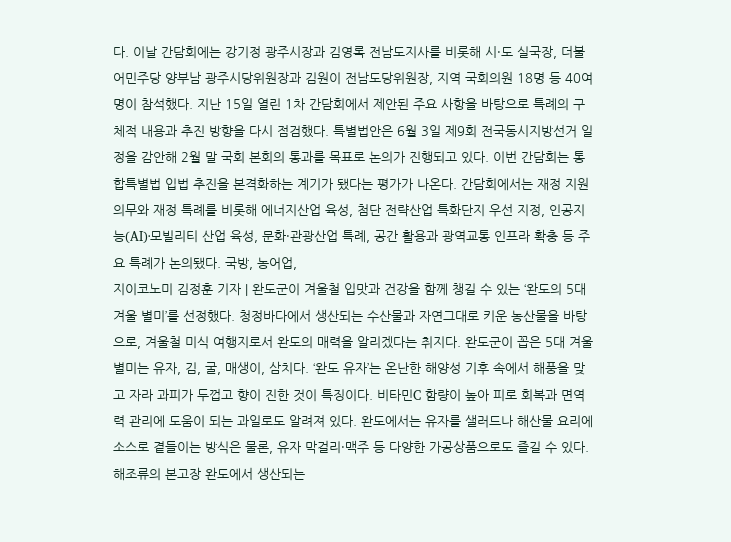다. 이날 간담회에는 강기정 광주시장과 김영록 전남도지사를 비롯해 시·도 실국장, 더불어민주당 양부남 광주시당위원장과 김원이 전남도당위원장, 지역 국회의원 18명 등 40여 명이 참석했다. 지난 15일 열린 1차 간담회에서 제안된 주요 사항을 바탕으로 특례의 구체적 내용과 추진 방향을 다시 점검했다. 특별법안은 6월 3일 제9회 전국동시지방선거 일정을 감안해 2월 말 국회 본회의 통과를 목표로 논의가 진행되고 있다. 이번 간담회는 통합특별법 입법 추진을 본격화하는 계기가 됐다는 평가가 나온다. 간담회에서는 재정 지원 의무와 재정 특례를 비롯해 에너지산업 육성, 첨단 전략산업 특화단지 우선 지정, 인공지능(AI)·모빌리티 산업 육성, 문화·관광산업 특례, 공간 활용과 광역교통 인프라 확충 등 주요 특례가 논의됐다. 국방, 농어업,
지이코노미 김정훈 기자 | 완도군이 겨울철 입맛과 건강을 함께 챙길 수 있는 ‘완도의 5대 겨울 별미’를 선정했다. 청정바다에서 생산되는 수산물과 자연그대로 키운 농산물을 바탕으로, 겨울철 미식 여행지로서 완도의 매력을 알리겠다는 취지다. 완도군이 꼽은 5대 겨울 별미는 유자, 김, 굴, 매생이, 삼치다. ‘완도 유자’는 온난한 해양성 기후 속에서 해풍을 맞고 자라 과피가 두껍고 향이 진한 것이 특징이다. 비타민C 함량이 높아 피로 회복과 면역력 관리에 도움이 되는 과일로도 알려져 있다. 완도에서는 유자를 샐러드나 해산물 요리에 소스로 곁들이는 방식은 물론, 유자 막걸리·맥주 등 다양한 가공상품으로도 즐길 수 있다. 해조류의 본고장 완도에서 생산되는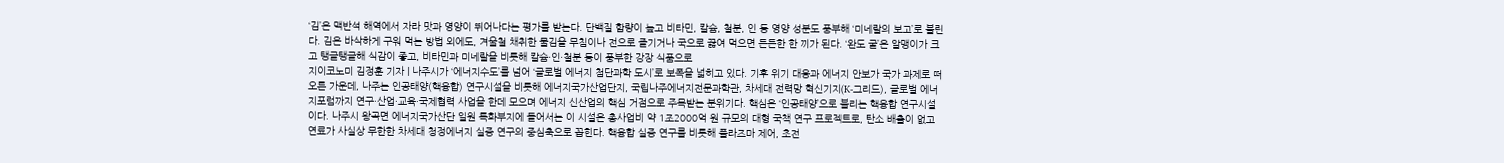‘김’은 맥반석 해역에서 자라 맛과 영양이 뛰어나다는 평가를 받는다. 단백질 함량이 높고 비타민, 칼슘, 철분, 인 등 영양 성분도 풍부해 ‘미네랄의 보고’로 불린다. 김은 바삭하게 구워 먹는 방법 외에도, 겨울철 채취한 물김을 무침이나 전으로 즐기거나 국으로 끓여 먹으면 든든한 한 끼가 된다. ‘완도 굴’은 알맹이가 크고 탱글탱글해 식감이 좋고, 비타민과 미네랄을 비롯해 칼슘·인·철분 등이 풍부한 강장 식품으로
지이코노미 김정훈 기자 | 나주시가 ‘에너지수도’를 넘어 ‘글로벌 에너지 첨단과학 도시’로 보폭을 넓히고 있다. 기후 위기 대응과 에너지 안보가 국가 과제로 떠오른 가운데, 나주는 인공태양(핵융합) 연구시설을 비롯해 에너지국가산업단지, 국립나주에너지전문과학관, 차세대 전력망 혁신기지(K-그리드), 글로벌 에너지포럼까지 연구·산업·교육·국제협력 사업을 한데 모으며 에너지 신산업의 핵심 거점으로 주목받는 분위기다. 핵심은 ‘인공태양’으로 불리는 핵융합 연구시설이다. 나주시 왕곡면 에너지국가산단 일원 특화부지에 들어서는 이 시설은 총사업비 약 1조2000억 원 규모의 대형 국책 연구 프로젝트로, 탄소 배출이 없고 연료가 사실상 무한한 차세대 청정에너지 실증 연구의 중심축으로 꼽힌다. 핵융합 실증 연구를 비롯해 플라즈마 제어, 초전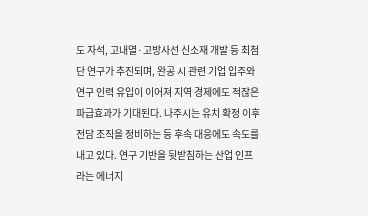도 자석, 고내열·고방사선 신소재 개발 등 최첨단 연구가 추진되며, 완공 시 관련 기업 입주와 연구 인력 유입이 이어져 지역 경제에도 적잖은 파급효과가 기대된다. 나주시는 유치 확정 이후 전담 조직을 정비하는 등 후속 대응에도 속도를 내고 있다. 연구 기반을 뒷받침하는 산업 인프라는 에너지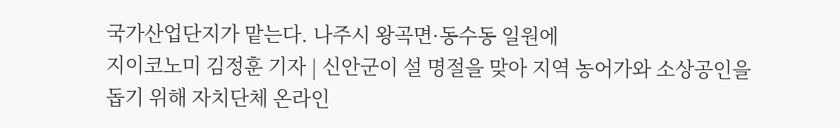국가산업단지가 맡는다. 나주시 왕곡면·동수동 일원에
지이코노미 김정훈 기자 | 신안군이 설 명절을 맞아 지역 농어가와 소상공인을 돕기 위해 자치단체 온라인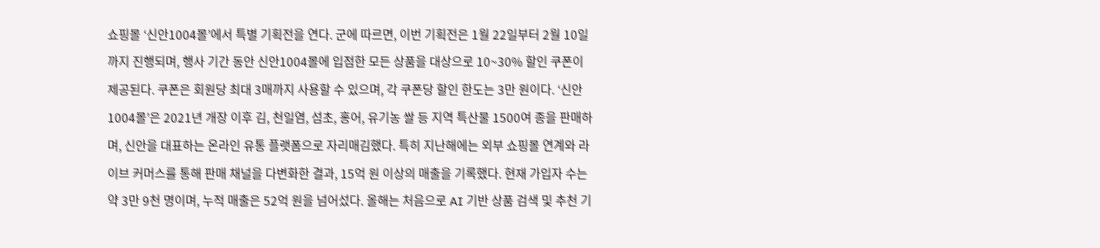쇼핑몰 ‘신안1004몰’에서 특별 기획전을 연다. 군에 따르면, 이번 기획전은 1월 22일부터 2월 10일까지 진행되며, 행사 기간 동안 신안1004몰에 입점한 모든 상품을 대상으로 10~30% 할인 쿠폰이 제공된다. 쿠폰은 회원당 최대 3매까지 사용할 수 있으며, 각 쿠폰당 할인 한도는 3만 원이다. ‘신안1004몰’은 2021년 개장 이후 김, 천일염, 섬초, 홍어, 유기농 쌀 등 지역 특산물 1500여 종을 판매하며, 신안을 대표하는 온라인 유통 플랫폼으로 자리매김했다. 특히 지난해에는 외부 쇼핑몰 연계와 라이브 커머스를 통해 판매 채널을 다변화한 결과, 15억 원 이상의 매출을 기록했다. 현재 가입자 수는 약 3만 9천 명이며, 누적 매출은 52억 원을 넘어섰다. 올해는 처음으로 AI 기반 상품 검색 및 추천 기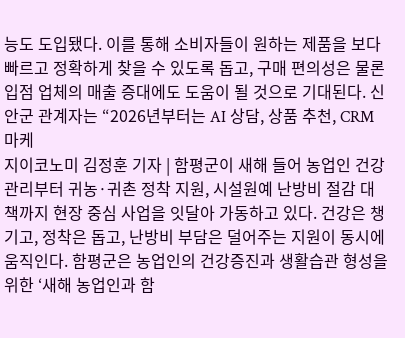능도 도입됐다. 이를 통해 소비자들이 원하는 제품을 보다 빠르고 정확하게 찾을 수 있도록 돕고, 구매 편의성은 물론 입점 업체의 매출 증대에도 도움이 될 것으로 기대된다. 신안군 관계자는 “2026년부터는 AI 상담, 상품 추천, CRM 마케
지이코노미 김정훈 기자 | 함평군이 새해 들어 농업인 건강관리부터 귀농·귀촌 정착 지원, 시설원예 난방비 절감 대책까지 현장 중심 사업을 잇달아 가동하고 있다. 건강은 챙기고, 정착은 돕고, 난방비 부담은 덜어주는 지원이 동시에 움직인다. 함평군은 농업인의 건강증진과 생활습관 형성을 위한 ‘새해 농업인과 함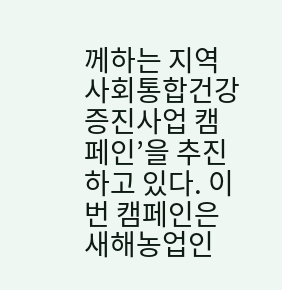께하는 지역사회통합건강증진사업 캠페인’을 추진하고 있다. 이번 캠페인은 새해농업인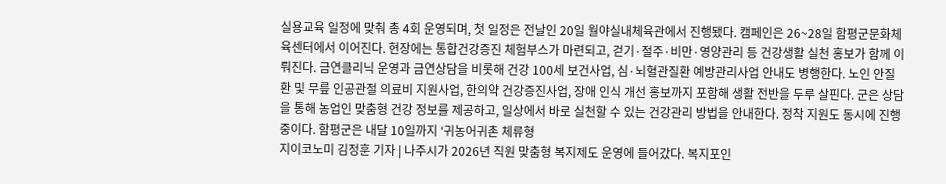실용교육 일정에 맞춰 총 4회 운영되며, 첫 일정은 전날인 20일 월야실내체육관에서 진행됐다. 캠페인은 26~28일 함평군문화체육센터에서 이어진다. 현장에는 통합건강증진 체험부스가 마련되고, 걷기·절주·비만·영양관리 등 건강생활 실천 홍보가 함께 이뤄진다. 금연클리닉 운영과 금연상담을 비롯해 건강 100세 보건사업, 심·뇌혈관질환 예방관리사업 안내도 병행한다. 노인 안질환 및 무릎 인공관절 의료비 지원사업, 한의약 건강증진사업, 장애 인식 개선 홍보까지 포함해 생활 전반을 두루 살핀다. 군은 상담을 통해 농업인 맞춤형 건강 정보를 제공하고, 일상에서 바로 실천할 수 있는 건강관리 방법을 안내한다. 정착 지원도 동시에 진행 중이다. 함평군은 내달 10일까지 ‘귀농어귀촌 체류형
지이코노미 김정훈 기자 | 나주시가 2026년 직원 맞춤형 복지제도 운영에 들어갔다. 복지포인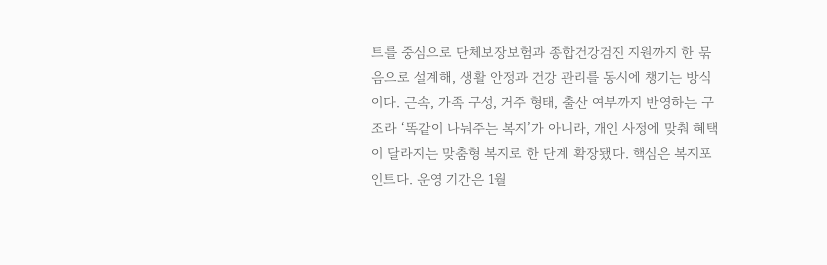트를 중심으로 단체보장보험과 종합건강검진 지원까지 한 묶음으로 설계해, 생활 안정과 건강 관리를 동시에 챙기는 방식이다. 근속, 가족 구성, 거주 형태, 출산 여부까지 반영하는 구조라 ‘똑같이 나눠주는 복지’가 아니라, 개인 사정에 맞춰 혜택이 달라지는 맞춤형 복지로 한 단계 확장됐다. 핵심은 복지포인트다. 운영 기간은 1월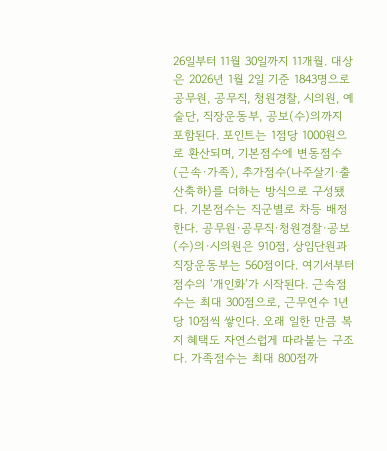26일부터 11월 30일까지 11개월. 대상은 2026년 1월 2일 기준 1843명으로 공무원, 공무직, 청원경찰, 시의원, 예술단, 직장운동부, 공보(수)의까지 포함된다. 포인트는 1점당 1000원으로 환산되며, 기본점수에 변동점수(근속·가족), 추가점수(나주살기·출산축하)를 더하는 방식으로 구성됐다. 기본점수는 직군별로 차등 배정한다. 공무원·공무직·청원경찰·공보(수)의·시의원은 910점, 상임단원과 직장운동부는 560점이다. 여기서부터 점수의 ‘개인화’가 시작된다. 근속점수는 최대 300점으로, 근무연수 1년당 10점씩 쌓인다. 오래 일한 만큼 복지 혜택도 자연스럽게 따라붙는 구조다. 가족점수는 최대 800점까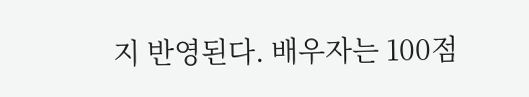지 반영된다. 배우자는 100점